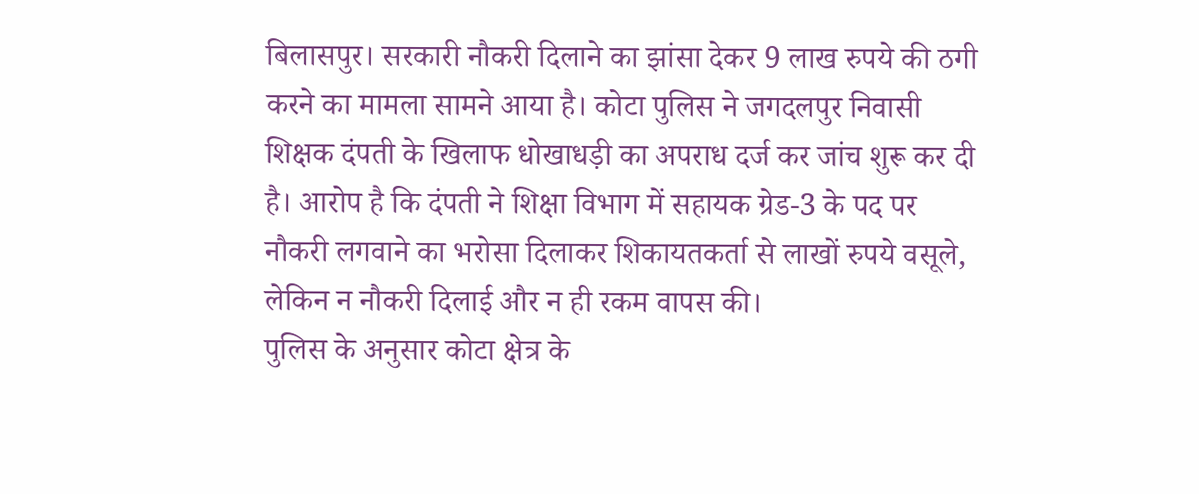बिलासपुर। सरकारी नौकरी दिलाने का झांसा देकर 9 लाख रुपये की ठगी करने का मामला सामने आया है। कोटा पुलिस ने जगदलपुर निवासी शिक्षक दंपती के खिलाफ धोखाधड़ी का अपराध दर्ज कर जांच शुरू कर दी है। आरोप है कि दंपती ने शिक्षा विभाग में सहायक ग्रेड-3 के पद पर नौकरी लगवाने का भरोसा दिलाकर शिकायतकर्ता से लाखों रुपये वसूले, लेकिन न नौकरी दिलाई और न ही रकम वापस की।
पुलिस के अनुसार कोटा क्षेत्र के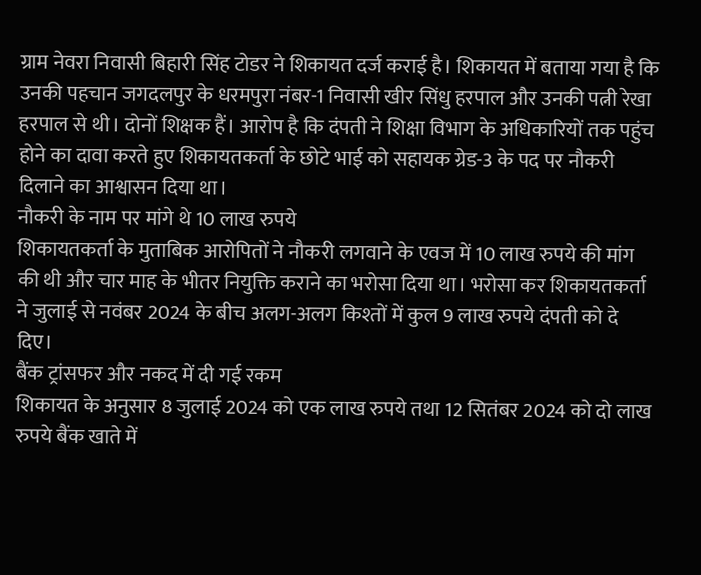ग्राम नेवरा निवासी बिहारी सिंह टोडर ने शिकायत दर्ज कराई है। शिकायत में बताया गया है कि उनकी पहचान जगदलपुर के धरमपुरा नंबर-1 निवासी खीर सिंधु हरपाल और उनकी पत्नी रेखा हरपाल से थी। दोनों शिक्षक हैं। आरोप है कि दंपती ने शिक्षा विभाग के अधिकारियों तक पहुंच होने का दावा करते हुए शिकायतकर्ता के छोटे भाई को सहायक ग्रेड-3 के पद पर नौकरी दिलाने का आश्वासन दिया था।
नौकरी के नाम पर मांगे थे 10 लाख रुपये
शिकायतकर्ता के मुताबिक आरोपितों ने नौकरी लगवाने के एवज में 10 लाख रुपये की मांग की थी और चार माह के भीतर नियुक्ति कराने का भरोसा दिया था। भरोसा कर शिकायतकर्ता ने जुलाई से नवंबर 2024 के बीच अलग-अलग किश्तों में कुल 9 लाख रुपये दंपती को दे दिए।
बैंक ट्रांसफर और नकद में दी गई रकम
शिकायत के अनुसार 8 जुलाई 2024 को एक लाख रुपये तथा 12 सितंबर 2024 को दो लाख रुपये बैंक खाते में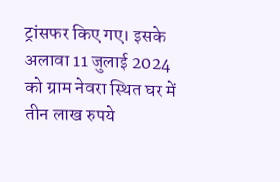ट्रांसफर किए गए। इसके अलावा 11 जुलाई 2024 को ग्राम नेवरा स्थित घर में तीन लाख रुपये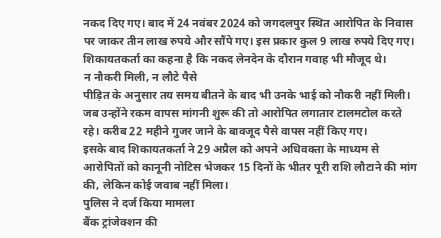नकद दिए गए। बाद में 24 नवंबर 2024 को जगदलपुर स्थित आरोपित के निवास पर जाकर तीन लाख रुपये और सौंपे गए। इस प्रकार कुल 9 लाख रुपये दिए गए। शिकायतकर्ता का कहना है कि नकद लेनदेन के दौरान गवाह भी मौजूद थे।
न नौकरी मिली, न लौटे पैसे
पीड़ित के अनुसार तय समय बीतने के बाद भी उनके भाई को नौकरी नहीं मिली। जब उन्होंने रकम वापस मांगनी शुरू की तो आरोपित लगातार टालमटोल करते रहे। करीब 22 महीने गुजर जाने के बावजूद पैसे वापस नहीं किए गए।
इसके बाद शिकायतकर्ता ने 29 अप्रैल को अपने अधिवक्ता के माध्यम से आरोपितों को कानूनी नोटिस भेजकर 15 दिनों के भीतर पूरी राशि लौटाने की मांग की, लेकिन कोई जवाब नहीं मिला।
पुलिस ने दर्ज किया मामला
बैंक ट्रांजेक्शन की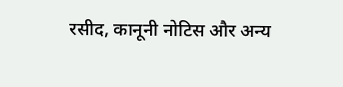रसीद, कानूनी नोटिस और अन्य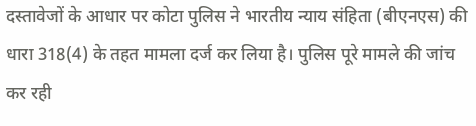दस्तावेजों के आधार पर कोटा पुलिस ने भारतीय न्याय संहिता (बीएनएस) की धारा 318(4) के तहत मामला दर्ज कर लिया है। पुलिस पूरे मामले की जांच कर रही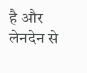है और लेनदेन से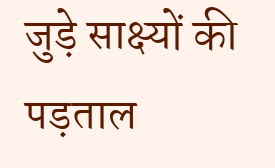जुड़े साक्ष्यों की पड़ताल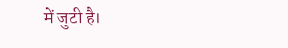में जुटी है।